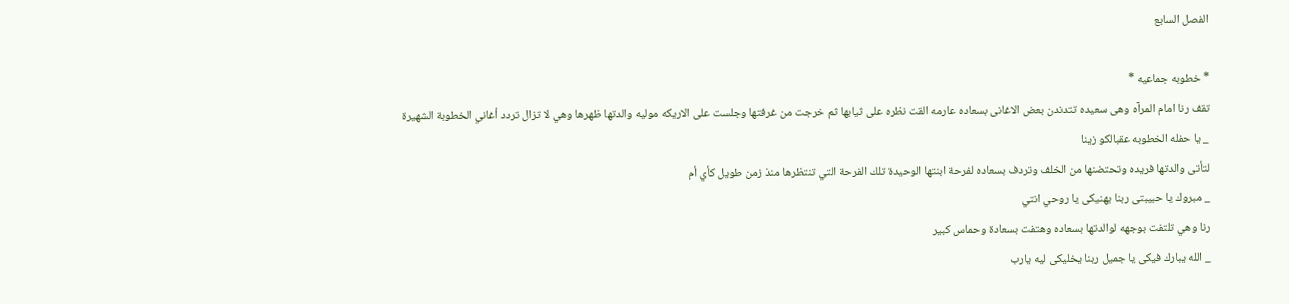الفصل السابع

* خطوبه جماعيه *
تقف رنا امام المرآه وهى سعيده تتدندن بعض الاغانى بسعاده عارمه القت نظره على ثيابها ثم خرجت من غرفتها وجلست على الاريكه موليه والدتها ظهرها وهي لا تزال تردد أغاني الخطوبة الشهيرة
_ يا حفله الخطوبه عقبالكو زينا
لتأتى والدتها فريده وتحتضنها من الخلف وتردف بسعاده لفرحة ابنتها الوحيدة تلك الفرحة التي تنتظرها منذ زمن طويل كأي أم
_ مبروك يا حبيبتى ربنا يهنيكى يا روحي انتي
رنا وهي تلتفت بوجهه لوالدتها بسعاده وهتفت بسعادة وحماس كبير
_ الله يبارك فيكى يا جميل ربنا يخليكى ليه يارب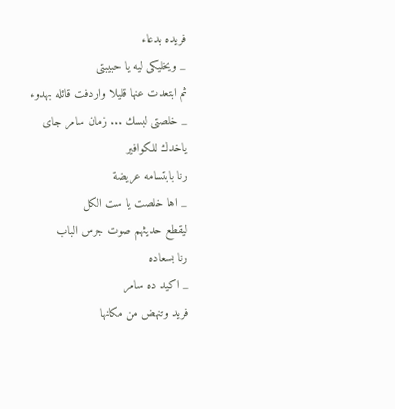فريده بدعاء
_ ويخليكى ليه يا حبيبتى
ثم ابتعدت عنها قليلا واردفت قائله بهدوء
_ خلصتى لبسك ... زمان سامر جاى ياخدك للكوافير
رنا بابتسامه عريضة
_ اها خلصت يا ست الكل
ليقطع حديثهم صوت جرس الباب
رنا بسعاده
_ اكيد ده سامر
فريد وتنهض من مكانها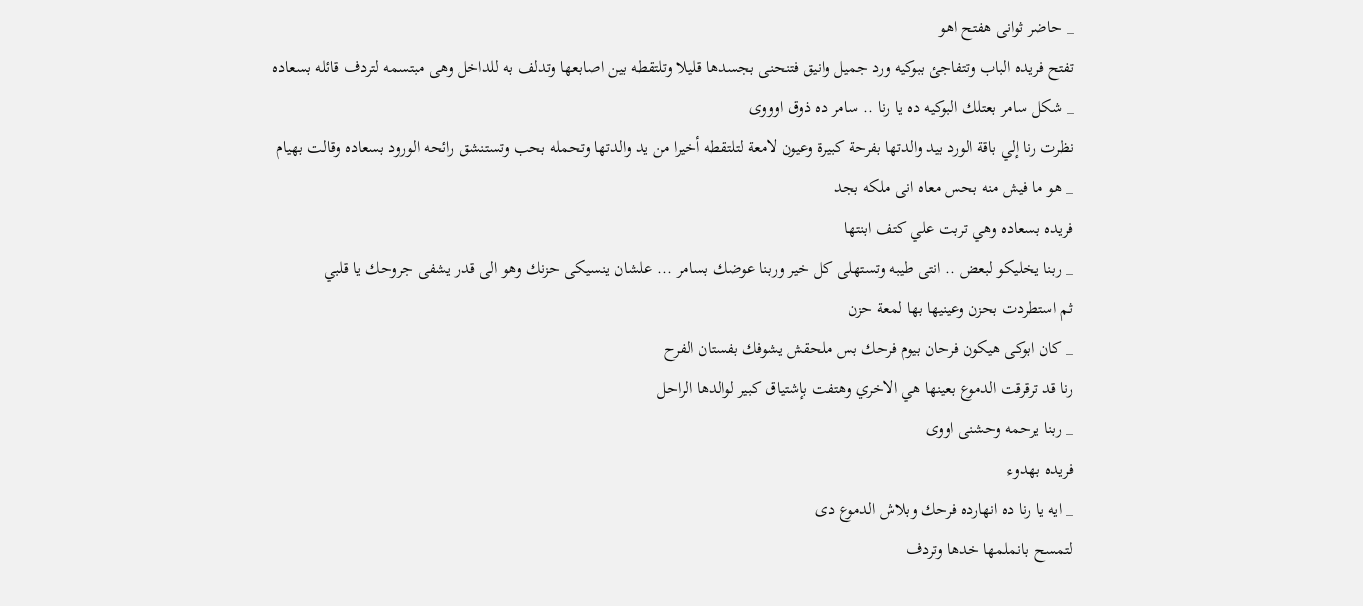_ حاضر ثوانى هفتح اهو
تفتح فريده الباب وتتفاجئ ببوكيه ورد جميل وانيق فتنحنى بجسدها قليلا وتلتقطه بين اصابعها وتدلف به للداخل وهى مبتسمه لتردف قائله بسعاده
_ شكل سامر بعتلك البوكيه ده يا رنا .. سامر ده ذوق اوووى
نظرت رنا إلي باقة الورد بيد والدتها بفرحة كبيرة وعيون لامعة لتلتقطه أخيرا من يد والدتها وتحمله بحب وتستنشق رائحه الورود بسعاده وقالت بهيام
_ هو ما فيش منه بحس معاه انى ملكه بجد
فريده بسعاده وهي تربت علي كتف ابنتها
_ ربنا يخليكو لبعض .. انتى طيبه وتستهلى كل خير وربنا عوضك بسامر ... علشان ينسيكى حزنك وهو الى قدر يشفى جروحك يا قلبي
ثم استطردت بحزن وعينيها بها لمعة حزن
_ كان ابوكى هيكون فرحان بيوم فرحك بس ملحقش يشوفك بفستان الفرح
رنا قد ترقرقت الدموع بعينها هي الاخري وهتفت بإشتياق كبير لوالدها الراحل
_ ربنا يرحمه وحشنى اووى
فريده بهدوء
_ ايه يا رنا ده انهارده فرحك وبلاش الدموع دى
لتمسح بانملمها خدها وتردف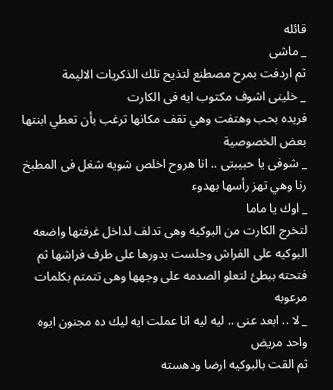قائله
_ ماشى
ثم اردفت بمرح مصطنع لتذيح تلك الذكريات الاليمة
_ خلينى اشوف مكتوب ايه فى الكارت
فريده بحب وهتفت وهي تقف مكانها ترغب بأن تعطي ابنتها بعض الخصوصية
_ شوفى يا حبيبتى .. انا هروح اخلص شويه شغل فى المطبخ
رنا وهي تهز رأسها بهدوء
_ اوك يا ماما
لتخرج الكارت من البوكيه وهى تدلف لداخل غرفتها واضعه البوكيه على الفراش وجلست بدورها على طرف فراشها ثم فتحته ببطئ لتعلو الصدمه على وجهها وهى تتمتم بكلمات مرعوبه
_ لا .. ابعد عنى .. ليه ليه انا عملت ايه ليك ده مجنون ايوه واحد مريض
ثم القت بالبوكيه ارضا ودهسته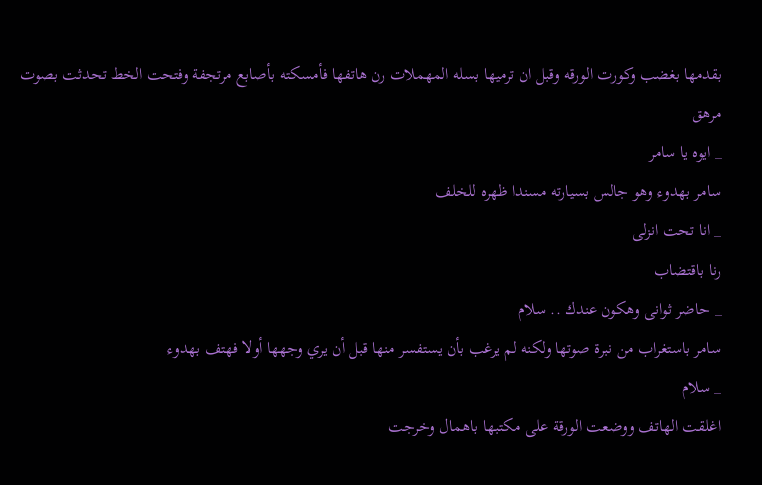بقدمها بغضب وكورت الورقه وقبل ان ترميها بسله المهملات رن هاتفها فأمسكته بأصابع مرتجفة وفتحت الخط تحدثت بصوت مرهق
_ ايوه يا سامر
سامر بهدوء وهو جالس بسيارته مسندا ظهره للخلف
_ انا تحت انزلى
رنا باقتضاب
_ حاضر ثوانى وهكون عندك .. سلام
سامر باستغراب من نبرة صوتها ولكنه لم يرغب بأن يستفسر منها قبل أن يري وجهها أولا فهتف بهدوء
_ سلام
اغلقت الهاتف ووضعت الورقة على مكتبها باهمال وخرجت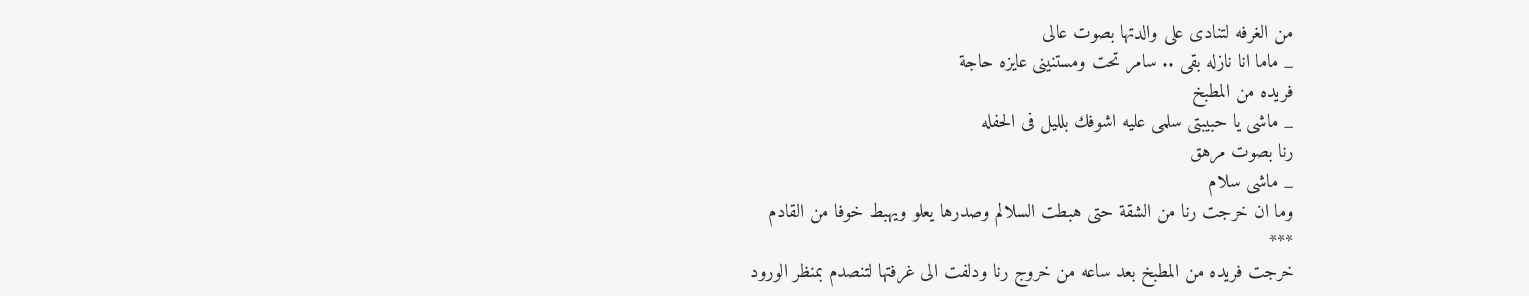من الغرفه لتنادى على والدتها بصوت عالى
_ ماما انا نازله بقى .. سامر تحت ومستنينى عايزه حاجة
فريده من المطبخ
_ ماشى يا حبيبتى سلمى عليه اشوفك بلليل فى الحفله
رنا بصوت مرهق
_ ماشى سلام
وما ان خرجت رنا من الشقة حتى هبطت السلالم وصدرها يعلو ويهبط خوفا من القادم
***
خرجت فريده من المطبخ بعد ساعه من خروج رنا ودلفت الى غرفتها لتنصدم بمنظر الورود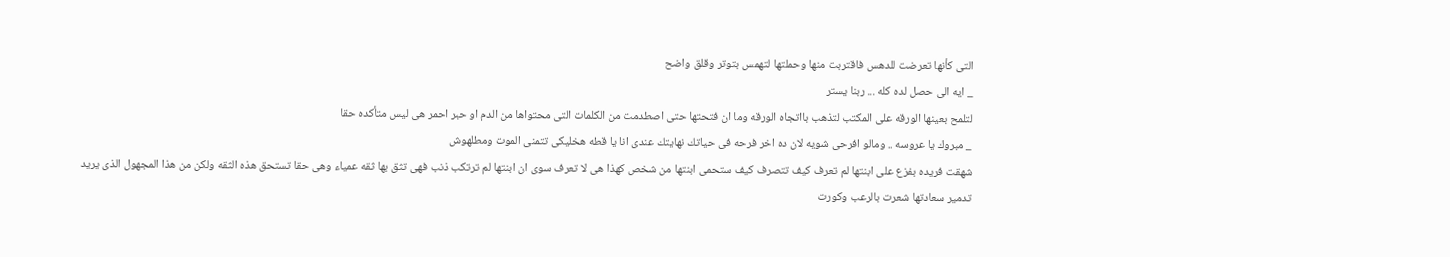التى كأنها تعرضت للدهس فاقتربت منها وحملتها لتهمس بتوتر وقلق واضح
_ ايه الى حصل لده كله ... ربنا يستر
لتلمح بعينها الورقه على المكتب لتذهب بااتجاه الورقه وما ان فتحتها حتى اصطدمت من الكلمات التى محتواها من الدم او حبر احمر هى ليس متأكده حقا
_ مبروك يا عروسه .. ومالو افرحى شويه لان ده اخر فرحه فى حياتك نهايتك عندى انا يا قطه هخليكى تتمنى الموت ومطلهوش
شهقت فريده بفزع على ابنتها لم تعرف كيف تتصرف كيف ستحمى ابنتها من شخص كهذا هى لا تعرف سوى ان ابنتها لم ترتكب ذنب فهى تثق بها ثقه عمياء وهى حقا تستحق هذه الثقه ولكن من هذا المجهول الذى يريد تدمير سعادتها شعرت بالرعب وكورت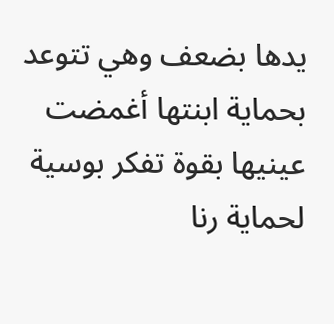يدها بضعف وهي تتوعد بحماية ابنتها أغمضت عينيها بقوة تفكر بوسية لحماية رنا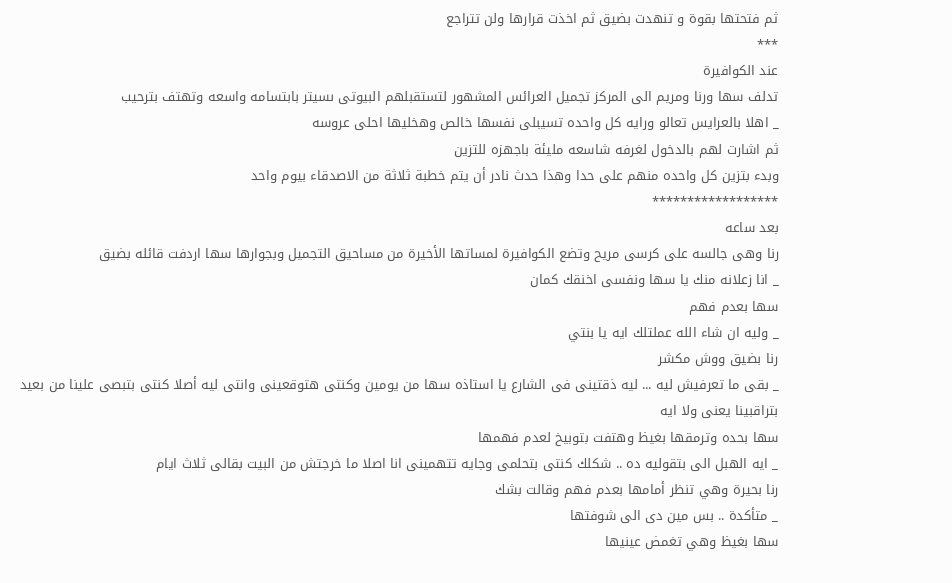ثم فتحتها بقوة و تنهدت بضيق ثم اخذت قرارها ولن تتراجع
***
عند الكوافيرة
تدلف سها ورنا ومريم الى المركز تجميل العرائس المشهور لتستقبلهم البيوتى ىسيتر بابتسامه واسعه وتهتف بترحيب
_ اهلا بالعرايس تعالو ورايه كل واحده تسيبلى نفسها خالص وهخليها احلى عروسه
ثم اشارت لهم بالدخول لغرفه شاسعه مليئة باجهزه للتزين
وبدء بتزين كل واحده منهم على حدا وهذا حدث نادر أن يتم خطبة ثلاثة من الاصدقاء بيوم واحد
******************
بعد ساعه
رنا وهى جالسه على كرسى مريح وتضع الكوافيرة لمساتها الأخيرة من مساحيق التجميل وبجوارها سها اردفت قائله بضيق
_ انا زعلانه منك يا سها ونفسى اخنقك كمان
سها بعدم فهم
_ وليه ان شاء الله عملتلك ايه يا بنتي
رنا بضيق ووش مكشر
_ بقى ما تعرفيش ليه ... ليه ذقتينى فى الشارع يا استاذه سها من يومين وكنتى هتوقعينى وانتى ليه أصلا كنتى بتبصى علينا من بعيد بتراقبينا يعنى ولا ايه
سها بحده وترمقها بغيظ وهتفت بتوبيخ لعدم فهمها
_ ايه الهبل الى بتقوليه ده .. شكلك كنتى بتحلمى وجايه تتهمينى انا اصلا ما خرجتش من البيت بقالى ثلاث ايام
رنا بحيرة وهي تنظر أمامها بعدم فهم وقالت بشك
_ متأكدة .. بس مين دى الى شوفتها
سها بغيظ وهي تغمض عينيها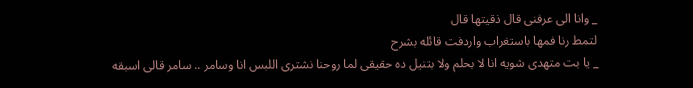_ وانا الى عرفنى قال ذقيتها قال
لتمط رنا فمها باستغراب واردفت قائله بشرح
_ يا بت متهدى شويه انا لا بحلم ولا بتنيل ده حقيقى لما روحنا نشترى اللبس انا وسامر .. سامر قالى اسبقه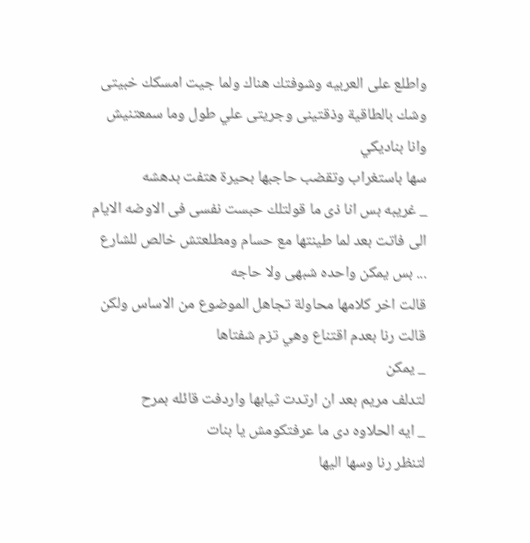واطلع على العربيه وشوفتك هناك ولما جيت امسكك خبيتى وشك بالطاقية وذقتينى وجريتى علي طول وما سمعتنيش وانا بناديكي
سها باستغراب وتقضب حاجبها بحيرة هتفت بدهشه
_ غريبه بس انا ذى ما قولتلك حبست نفسى فى الاوضه الايام الى فاتت بعد لما طينتها مع حسام ومطلعتش خالص للشارع ... بس يمكن واحده شبهى ولا حاجه
قالت اخر كلامها محاولة تجاهل الموضوع من الاساس ولكن قالت رنا بعدم اقتناع وهي تزم شفتاها
_ يمكن
لتدلف مريم بعد ان ارتدت ثيابها واردفت قائله بمرح
_ ايه الحلاوه دى ما عرفتكومش يا بنات
لتنظر رنا وسها اليها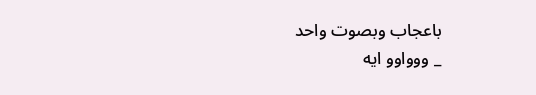باعجاب وبصوت واحد
_ ووواوو ايه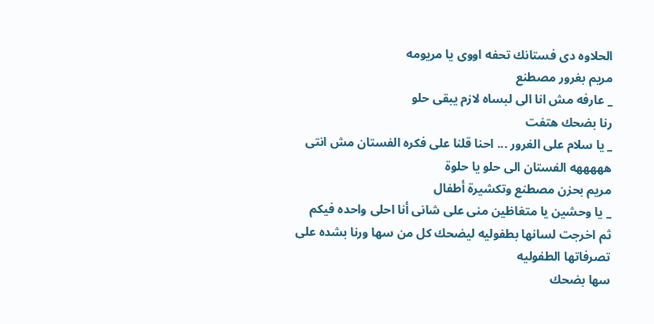الحلاوه دى فستانك تحفه اووى يا مريومه
مريم بغرور مصطنع
_ عارفه مش انا الى لبساه لازم يبقى حلو
رنا بضحك هتفت
_ يا سلام على الغرور ... احنا قلنا على فكره الفستان مش انتى هههههه الفستان الى حلو يا حلوة
مريم بحزن مصطنع وتكشيرة أطفال
_ يا وحشين يا متغاظين منى على شانى أنا احلى واحده فيكم
ثم اخرجت لسانها بطفوليه ليضحك كل من سها ورنا بشده على تصرفاتها الطفوليه
سها بضحك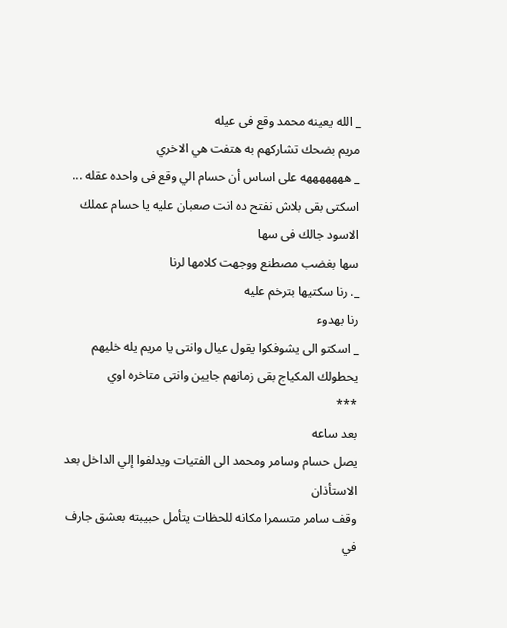_ الله يعينه محمد وقع فى عيله
مريم بضحك تشاركهم به هتفت هي الاخري
_ هههههههه على اساس أن حسام الي وقع فى واحده عقله ... اسكتى بقى بلاش نفتح ده انت صعبان عليه يا حسام عملك الاسود جالك فى سها
سها بغضب مصطنع ووجهت كلامها لرنا
_. رنا سكتيها بترخم عليه
رنا بهدوء
_ اسكتو الى يشوفكوا يقول عيال وانتى يا مريم يله خليهم يحطولك المكياج بقى زمانهم جايين وانتى متاخره اوي
***
بعد ساعه
يصل حسام وسامر ومحمد الى الفتيات ويدلفوا إلي الداخل بعد الاستأذان
وقف سامر متسمرا مكانه للحظات يتأمل حبيبته بعشق جارف في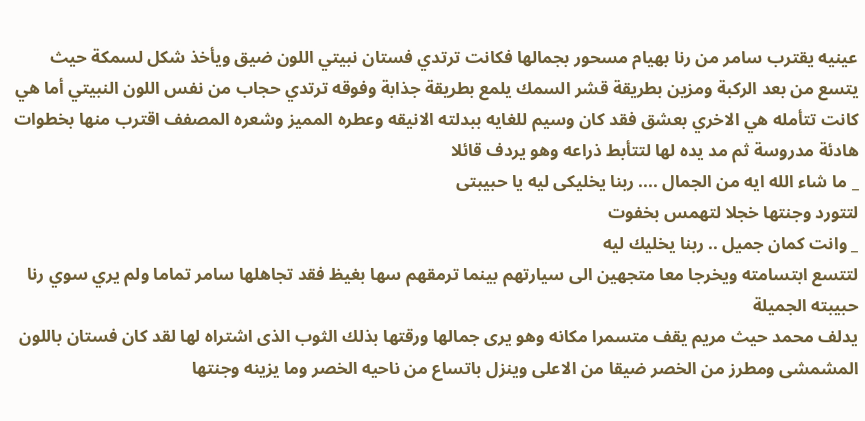عينيه يقترب سامر من رنا بهيام مسحور بجمالها فكانت ترتدي فستان نبيتي اللون ضيق ويأخذ شكل لسمكة حيث يتسع من بعد الركبة ومزين بطريقة قشر السمك يلمع بطريقة جذابة وفوقه ترتدي حجاب من نفس اللون النبيتي أما هي كانت تتأمله هي الاخري بعشق فقد كان وسيم للغايه ببدلته الانيقه وعطره المميز وشعره المصفف اقترب منها بخطوات هادئة مدروسة ثم مد يده لها لتتأبط ذراعه وهو يردف قائلا
_ ما شاء الله ايه من الجمال .... ربنا يخليكى ليه يا حبيبتى
لتتورد وجنتها خجلا لتهمس بخفوت
_ وانت كمان جميل .. ربنا يخليك ليه
لتتسع ابتسامته ويخرجا معا متجهين الى سيارتهم بينما ترمقهم سها بغيظ فقد تجاهلها سامر تماما ولم يري سوي رنا حبيبته الجميلة
يدلف محمد حيث مريم يقف متسمرا مكانه وهو يرى جمالها ورقتها بذلك الثوب الذى اشتراه لها لقد كان فستان باللون المشمشى ومطرز من الخصر ضيقا من الاعلى وينزل باتساع من ناحيه الخصر وما يزينه وجنتها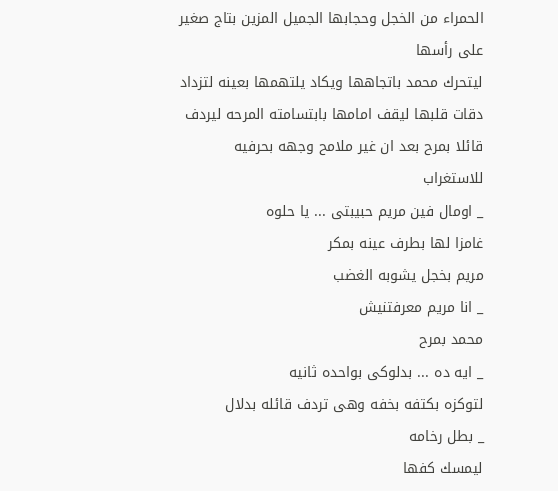الحمراء من الخجل وحجابها الجميل المزين بتاج صغير على رأسها
ليتحرك محمد باتجاهها ويكاد يلتهمها بعينه لتزداد دقات قلبها ليقف امامها بابتسامته المرحه ليردف قائلا بمرح بعد ان غير ملامح وجهه بحرفيه للاستغراب
_ اومال فين مريم حبيبتى ... يا حلوه
غامزا لها بطرف عينه بمكر
مريم بخجل يشوبه الغضب
_ انا مريم معرفتنيش
محمد بمرح
_ ايه ده ... بدلوكى بواحده ثانيه
لتوكزه بكتفه بخفه وهى تردف قائله بدلال
_ بطل رخامه
ليمسك كفها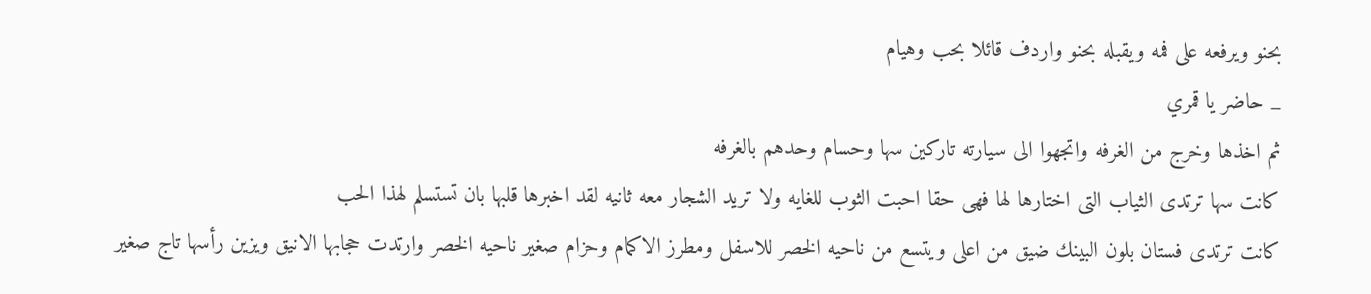بحنو ويرفعه على فمه ويقبله بحنو واردف قائلا بحب وهيام
_ حاضر يا قمري
ثم اخذها وخرج من الغرفه واتجهوا الى سيارته تاركين سها وحسام وحدهم بالغرفه
كانت سها ترتدى الثياب التى اختارها لها فهى حقا احبت الثوب للغايه ولا تريد الشجار معه ثانيه لقد اخبرها قلبها بان تستسلم لهذا الحب
كانت ترتدى فستان بلون البينك ضيق من اعلى ويتسع من ناحيه الخصر للاسفل ومطرز الاكمام وحزام صغير ناحيه الخصر وارتدت حجابها الانيق ويزين رأسها تاج صغير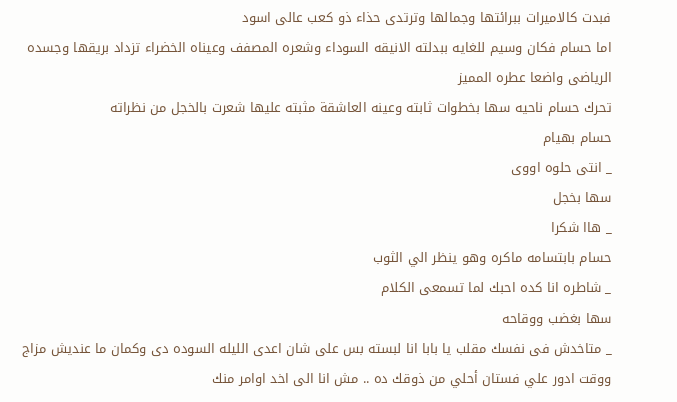فبدت كالاميرات ببرائتها وجمالها وترتدى حذاء ذو كعب عالى اسود
اما حسام فكان وسيم للغايه ببدلته الانيقه السوداء وشعره المصفف وعيناه الخضراء تزداد بريقها وجسده الرياضى واضعا عطره المميز
تحرك حسام ناحيه سها بخطوات ثابته وعينه العاشقة مثبته عليها شعرت بالخجل من نظراته
حسام بهيام
_ انتى حلوه اووى
سها بخجل
_ هاا شكرا
حسام بابتسامه ماكره وهو ينظر الي الثوب
_ شاطره انا كده احبك لما تسمعى الكلام
سها بغضب ووقاحه
_ متاخدش فى نفسك مقلب يا بابا انا لبسته بس على شان اعدى الليله السوده دى وكمان ما عنديش مزاج ووقت ادور علي فستان أحلي من ذوقك ده .. مش انا الى اخد اوامر منك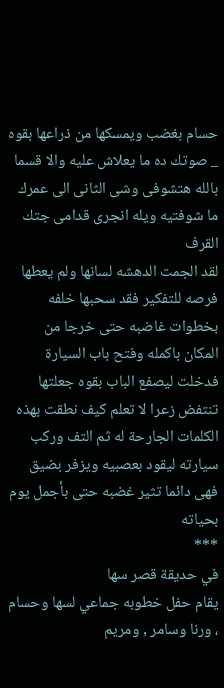حسام بغضب ويمسكها من ذراعها بقوه
_ صوتك ده ما يعلاش عليه والا قسما بالله هتشوفى وشى الثانى الى عمرك ما شوفتيه ويله انجرى قدامى جتك القرف
لقد الجمت الدهشه لسانها ولم يعطها فرصه للتفكير فقد سحبها خلفه بخطوات غاضبه حتى خرجا من المكان باكمله وفتح باب السيارة فدخلت ليصفع الباب بقوه جعلتها تنتفض زعرا لا تعلم كيف نطقت بهذه الكلمات الجارحة له ثم التف وركب سيارته ليقود بعصبيه ويزفر بضيق فهى دائما تثير غضبه حتى بأجمل يوم بحياته
***
في حديقة قصر سها
يقام حفل خطوبه جماعي لسها وحسام ، ورنا وسامر , ومريم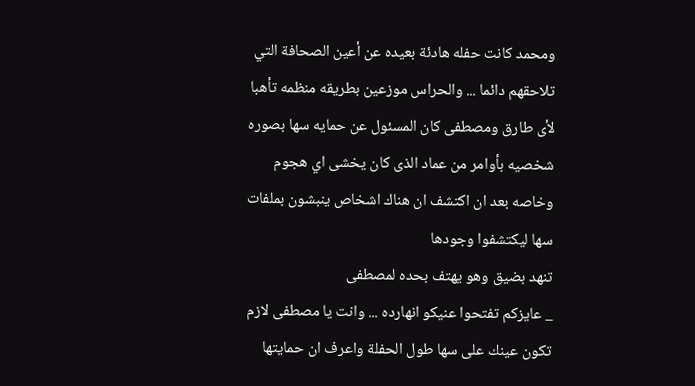ومحمد كانت حفله هادئة بعيده عن أعين الصحافة التي تلاحقهم دائما ... والحراس موزعين بطريقه منظمه تأهبا لأى طارق ومصطفى كان المسئول عن حمايه سها بصوره شخصيه بأوامر من عماد الذى كان يخشى اي هجوم وخاصه بعد ان اكتشف ان هناك اشخاص ينبشون بملفات سها ليكتشفوا وجودها
تنهد بضيق وهو يهتف بحده لمصطفى
_ عايزكم تفتحوا عنيكو انهارده ... وانت يا مصطفى لازم تكون عينك على سها طول الحفلة واعرف ان حمايتها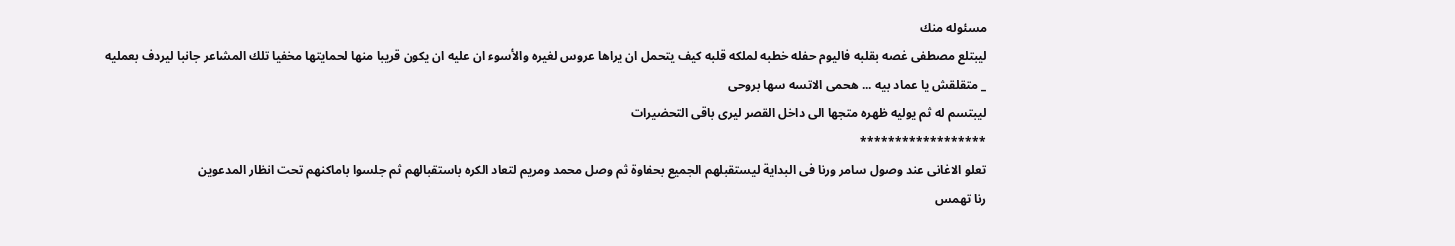مسئوله منك
ليبتلع مصطفى غصه بقلبه فاليوم حفله خطبه لملكه قلبه كيف يتحمل ان يراها عروس لغيره والأسوء ان عليه ان يكون قريبا منها لحمايتها مخفيا تلك المشاعر جانبا ليردف بعمليه
_ متقلقش يا عماد بيه ... هحمى الاتسه سها بروحى
ليبتسم له ثم يوليه ظهره متجها الى داخل القصر ليرى باقى التحضيرات
******************
تعلو الاغانى عند وصول سامر ورنا فى البداية ليستقبلهم الجميع بحفاوة ثم وصل محمد ومريم لتعاد الكره باستقبالهم ثم جلسوا باماكنهم تحت انظار المدعوين
رنا تهمس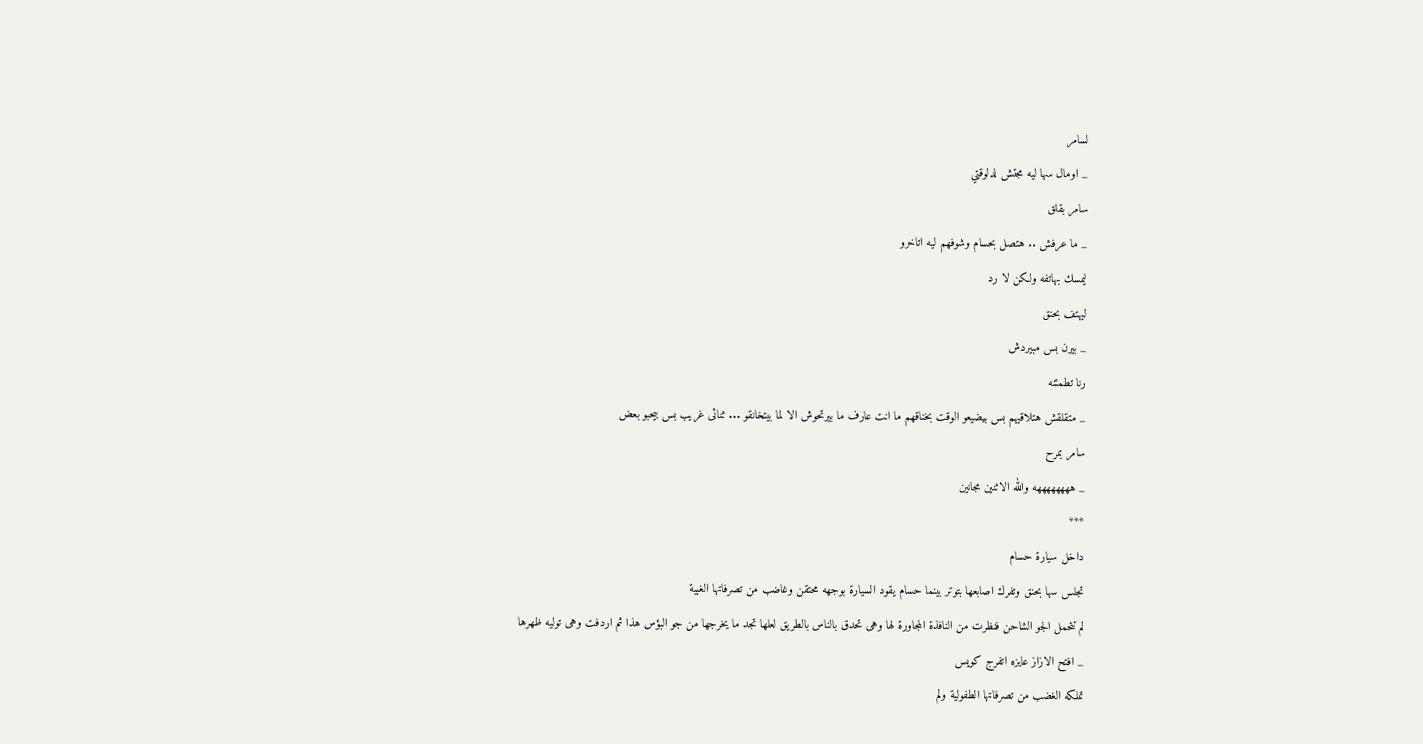لسامر
_ اومال سها ليه مجتش لدلوقتي
سامر بقلق
_ ما عرفش .. هتصل بحسام وشوفهم ليه اتاخرو
ليمسك بهاتفه ولكن لا رد
ليهتف بحنق
_ بيرن بس مبيردش
رنا تطمئنه
_ متقلقش هتلاقيهم بس بيضيعو الوقت بخناقهم ما انت عارف ما بيرتحوش الا لما بيتخانقو ... ثنائى غريب بس بيحبو بعض
سامر بمرح
_ ههههههههه والله الاثنين مجانين
***
داخل سيارة حسام
تجلس سها بحنق وتفرك اصابعها بتوتر بينما حسام يقود السيارة بوجهه محتقن وغاضب من تصرفاتها الغبية
لم تتحمل الجو الشاحن فنظرت من النافذة المجاورة لها وهى تحدق بالناس بالطريق لعلها تجد ما يخرجها من جو البؤس هذا ثم اردفت وهى توليه ظهرها
_ افتح الازاز عايزه اتفرج كويس
تملكه الغضب من تصرفاتها الطفولية ولم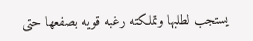يستجب لطلبها وتملكته رغبه قويه بصفعها حتى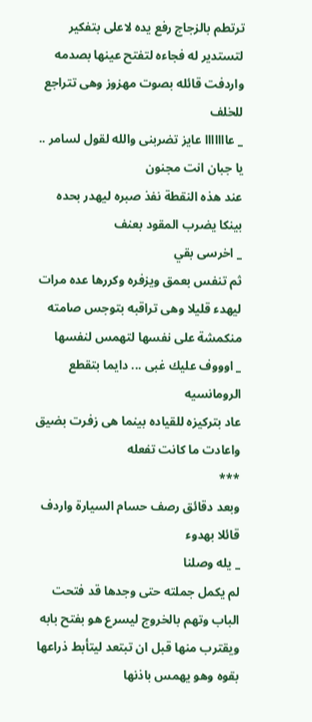ترتطم بالزجاج رفع يده لاعلى بتفكير لتستدير له فجاءه لتفتح عينها بصدمه واردفت قائله بصوت مهزوز وهى تتراجع للخلف
_ عااااااا عايز تضربنى والله لقول لسامر .. يا جبان انت مجنون
عند هذه النقطة نفذ صبره ليهدر بحده بينكا يضرب المقود بعنف
_ اخرسى بقي
ثم تنفس بعمق ويزفره وكررها عده مرات ليهدء قليلا وهى تراقبه بتوجس صامته منكمشة على نفسها لتهمس لنفسها
_ اوووف عليك غبى ... دايما بتقطع الرومانسيه
عاد بتركيزه للقياده بينما هى زفرت بضيق واعادت ما كانت تفعله
***
وبعد دقائق رصف حسام السيارة واردف قائلا بهدوء
_ يله وصلنا
لم يكمل جملته حتى وجدها قد فتحت الباب وتهم بالخروج ليسرع هو بفتح بابه ويقترب منها قبل ان تبتعد ليتأبط ذراعها بقوه وهو يهمس باذنها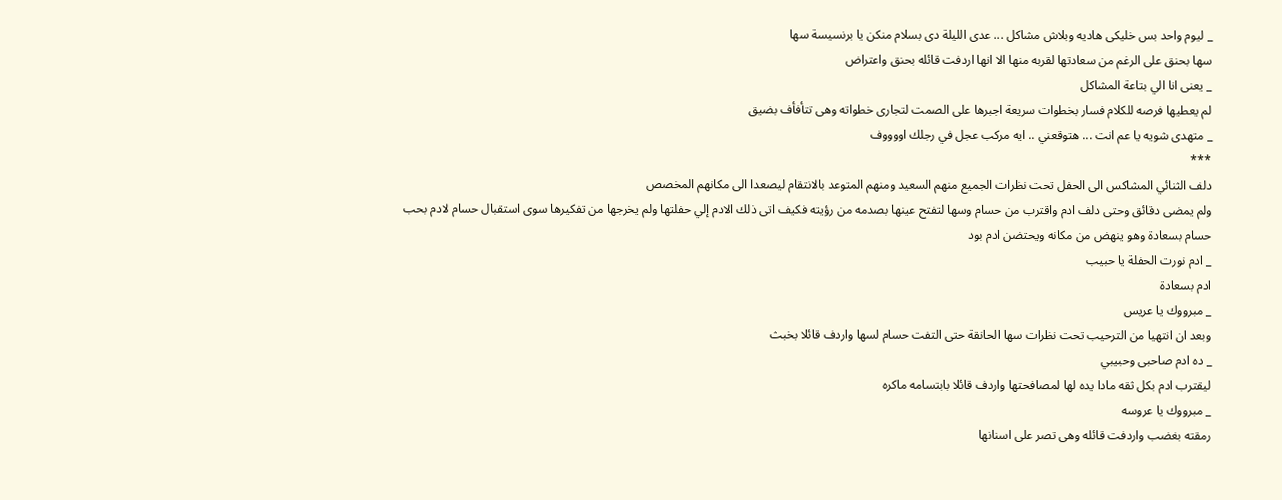_ ليوم واحد بس خليكى هاديه وبلاش مشاكل ... عدى الليلة دى بسلام منكن يا برنسيسة سها
سها بحنق على الرغم من سعادتها لقربه منها الا انها اردفت قائله بحنق واعتراض
_ يعنى انا الي بتاعة المشاكل
لم يعطيها فرصه للكلام فسار بخطوات سريعة اجبرها على الصمت لتجارى خطواته وهى تتأفأف بضيق
_ متهدى شويه يا عم انت ... هتوقعني .. ايه مركب عجل في رجلك اووووف
***
دلف الثنائي المشاكس الى الحفل تحت نظرات الجميع منهم السعيد ومنهم المتوعد بالانتقام ليصعدا الى مكانهم المخصص
ولم يمضى دقائق وحتى دلف ادم واقترب من حسام وسها لتفتح عينها بصدمه من رؤيته فكيف اتى ذلك الادم إلي حفلتها ولم يخرجها من تفكيرها سوى استقبال حسام لادم بحب
حسام بسعادة وهو ينهض من مكانه ويحتضن ادم بود
_ ادم نورت الحفلة يا حبيب
ادم بسعادة
_ مبرووك يا عريس
وبعد ان انتهيا من الترحيب تحت نظرات سها الحانقة حتى التفت حسام لسها واردف قائلا بخبث
_ ده ادم صاحبى وحبيبي
ليقترب ادم بكل ثقه مادا يده لها لمصافحتها واردف قائلا بابتسامه ماكره
_ مبرووك يا عروسه
رمقته بغضب واردفت قائله وهى تصر على اسنانها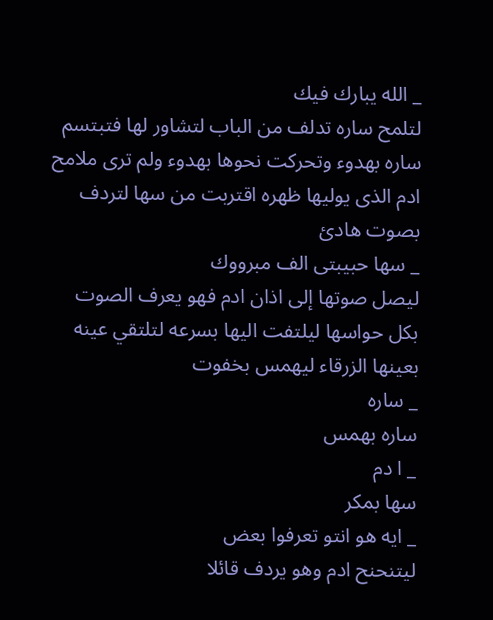_ الله يبارك فيك
لتلمح ساره تدلف من الباب لتشاور لها فتبتسم ساره بهدوء وتحركت نحوها بهدوء ولم ترى ملامح ادم الذى يوليها ظهره اقتربت من سها لتردف بصوت هادئ
_ سها حبيبتى الف مبرووك
ليصل صوتها إلى اذان ادم فهو يعرف الصوت بكل حواسها ليلتفت اليها بسرعه لتلتقي عينه بعينها الزرقاء ليهمس بخفوت
_ ساره
ساره بهمس
_ ا دم
سها بمكر
_ ايه هو انتو تعرفوا بعض
ليتنحنح ادم وهو يردف قائلا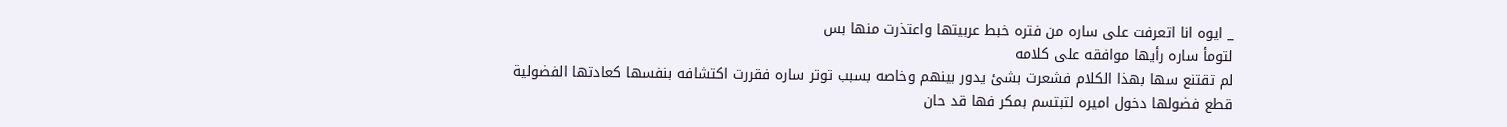_ ايوه انا اتعرفت على ساره من فتره خبط عربيتها واعتذرت منها بس
لتومأ ساره رأيها موافقه على كلامه
لم تقتنع سها بهذا الكلام فشعرت بشئ يدور بينهم وخاصه بسبب توتر ساره فقررت اكتشافه بنفسها كعادتها الفضولية
قطع فضولها دخول اميره لتبتسم بمكر فها قد حان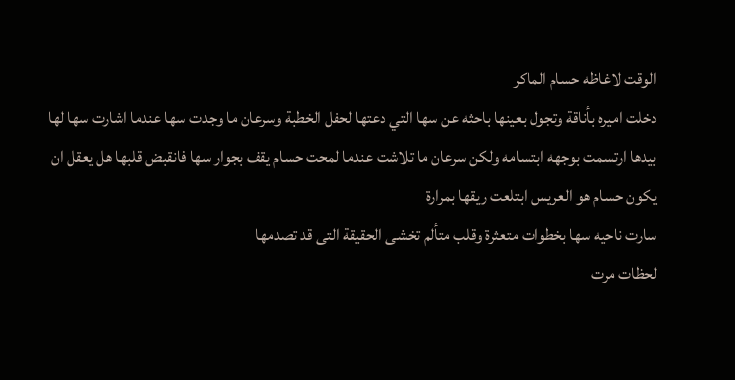الوقت لاغاظه حسام الماكر
دخلت اميره بأناقة وتجول بعينها باحثه عن سها التي دعتها لحفل الخطبة وسرعان ما وجدت سها عندما اشارت سها لها بيدها ارتسمت بوجهه ابتسامه ولكن سرعان ما تلاشت عندما لمحت حسام يقف بجوار سها فانقبض قلبها هل يعقل ان يكون حسام هو العريس ابتلعت ريقها بمرارة
سارت ناحيه سها بخطوات متعثرة وقلب متألم تخشى الحقيقة التى قد تصدمها
لحظات مرت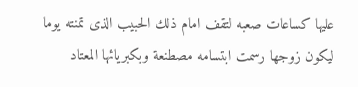عليها كساعات صعبه لتقف امام ذلك الحبيب الذى تمنته يوما ليكون زوجها رسمت ابتسامه مصطنعة وبكبريائها المعتاد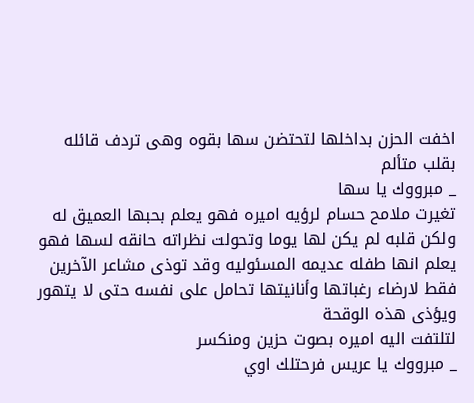اخفت الحزن بداخلها لتحتضن سها بقوه وهى تردف قائله بقلب متألم
_ مبرووك يا سها
تغيرت ملامح حسام لرؤيه اميره فهو يعلم بحبها العميق له ولكن قلبه لم يكن لها يوما وتحولت نظراته حانقه لسها فهو يعلم انها طفله عديمه المسئوليه وقد توذى مشاعر الآخرين فقط لارضاء رغباتها وأنانيتها تحامل على نفسه حتى لا يتهور ويؤذى هذه الوقحة
لتلتفت اليه اميره بصوت حزين ومنكسر
_ مبرووك يا عريس فرحتلك اوي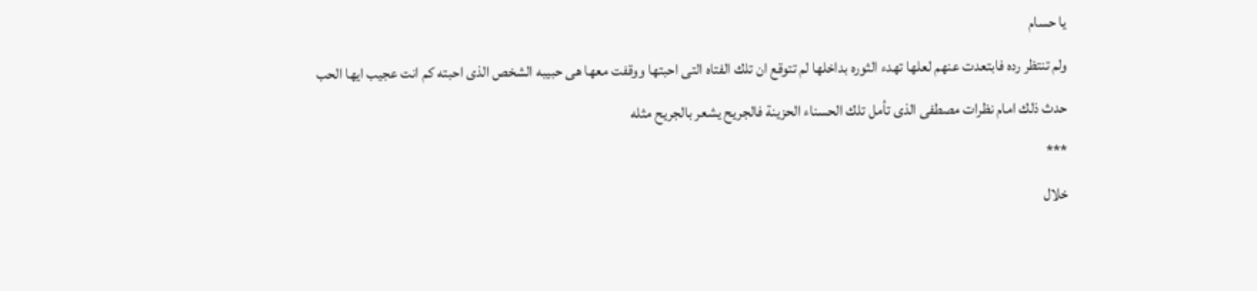يا حسام
ولم تنتظر رده فابتعدت عنهم لعلها تهدء الثوره بداخلها لم تتوقع ان تلك الفتاه التى احبتها ووقفت معها هى حبيبه الشخص الذى احبته كم انت عجيب ايها الحب
حدث ذلك امام نظرات مصطفى الذى تأمل تلك الحسناء الحزينة فالجريح يشعر بالجريح مثله
***
خلال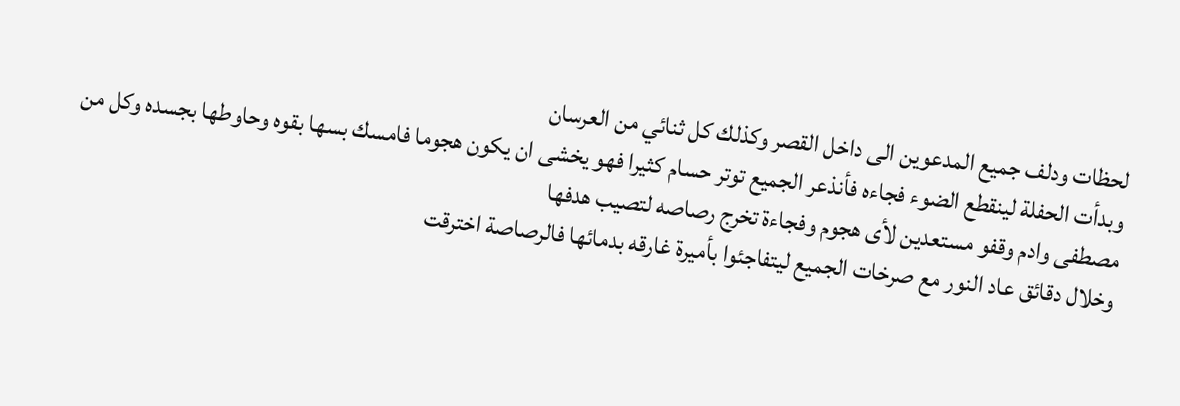لحظات ودلف جميع المدعوين الى داخل القصر وكذلك كل ثنائي من العرسان
وبدأت الحفلة لينقطع الضوء فجاءه فأنذعر الجميع توتر حسام كثيرا فهو يخشى ان يكون هجوما فامسك بسها بقوه وحاوطها بجسده وكل من مصطفى وادم وقفو مستعدين لأى هجوم وفجاءة تخرج رصاصه لتصيب هدفها
وخلال دقائق عاد النور مع صرخات الجميع ليتفاجئوا بأميرة غارقه بدمائها فالرصاصة اخترقت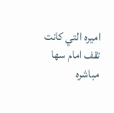اميره التي كانت تقف امام سها مباشره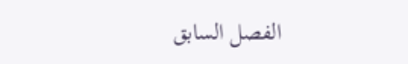الفصل السابق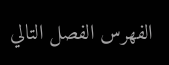الفهرس الفصل التالي